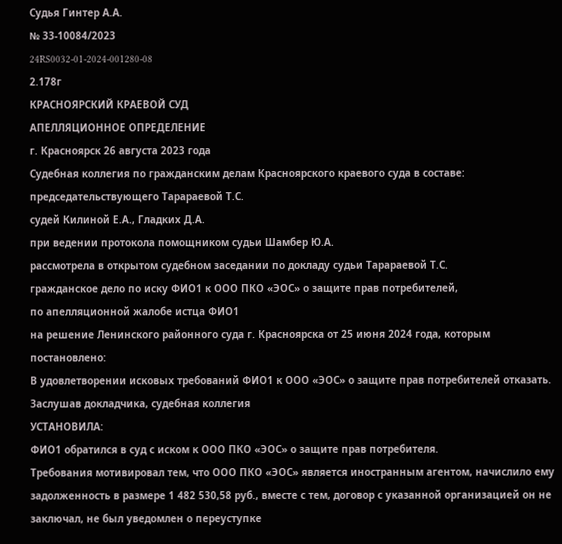Судья Гинтер А.А.
№ 33-10084/2023
24RS0032-01-2024-001280-08
2.178г
КРАСНОЯРСКИЙ КРАЕВОЙ СУД
АПЕЛЛЯЦИОННОЕ ОПРЕДЕЛЕНИЕ
г. Красноярск 26 августа 2023 года
Судебная коллегия по гражданским делам Красноярского краевого суда в составе:
председательствующего Тарараевой Т.С.
судей Килиной Е.А., Гладких Д.А.
при ведении протокола помощником судьи Шамбер Ю.А.
рассмотрела в открытом судебном заседании по докладу судьи Тарараевой Т.С.
гражданское дело по иску ФИО1 к ООО ПКО «ЭОС» о защите прав потребителей,
по апелляционной жалобе истца ФИО1
на решение Ленинского районного суда г. Красноярска от 25 июня 2024 года, которым постановлено:
В удовлетворении исковых требований ФИО1 к ООО «ЭОС» о защите прав потребителей отказать.
Заслушав докладчика, судебная коллегия
УСТАНОВИЛА:
ФИО1 обратился в суд с иском к ООО ПКО «ЭОС» о защите прав потребителя.
Требования мотивировал тем, что ООО ПКО «ЭОС» является иностранным агентом, начислило ему задолженность в размере 1 482 530,58 руб., вместе с тем, договор с указанной организацией он не заключал, не был уведомлен о переуступке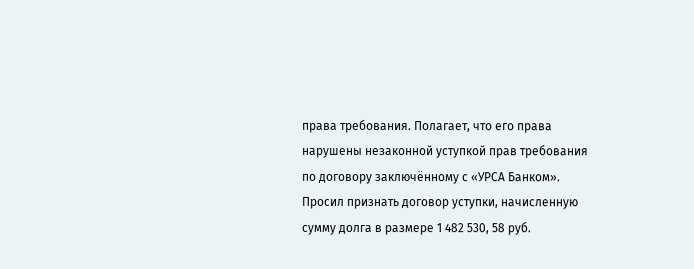права требования. Полагает, что его права нарушены незаконной уступкой прав требования по договору заключённому с «УРСА Банком».
Просил признать договор уступки, начисленную сумму долга в размере 1 482 530, 58 руб.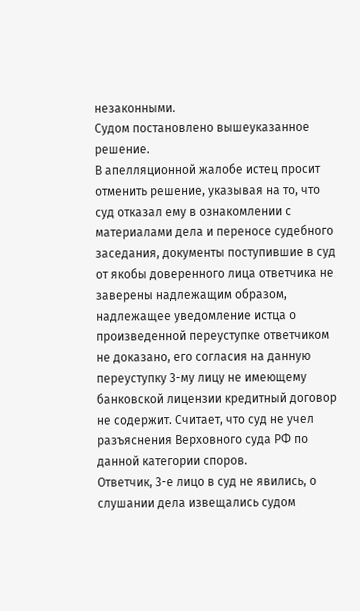незаконными.
Судом постановлено вышеуказанное решение.
В апелляционной жалобе истец просит отменить решение, указывая на то, что суд отказал ему в ознакомлении с материалами дела и переносе судебного заседания, документы поступившие в суд от якобы доверенного лица ответчика не заверены надлежащим образом, надлежащее уведомление истца о произведенной переуступке ответчиком не доказано, его согласия на данную переуступку 3-му лицу не имеющему банковской лицензии кредитный договор не содержит. Считает, что суд не учел разъяснения Верховного суда РФ по данной категории споров.
Ответчик, 3-е лицо в суд не явились, о слушании дела извещались судом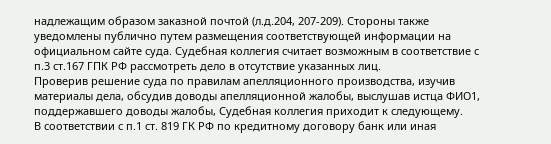надлежащим образом заказной почтой (л.д.204, 207-209). Стороны также уведомлены публично путем размещения соответствующей информации на официальном сайте суда. Судебная коллегия считает возможным в соответствие с п.3 ст.167 ГПК РФ рассмотреть дело в отсутствие указанных лиц.
Проверив решение суда по правилам апелляционного производства, изучив материалы дела, обсудив доводы апелляционной жалобы, выслушав истца ФИО1, поддержавшего доводы жалобы, Судебная коллегия приходит к следующему.
В соответствии с п.1 ст. 819 ГК РФ по кредитному договору банк или иная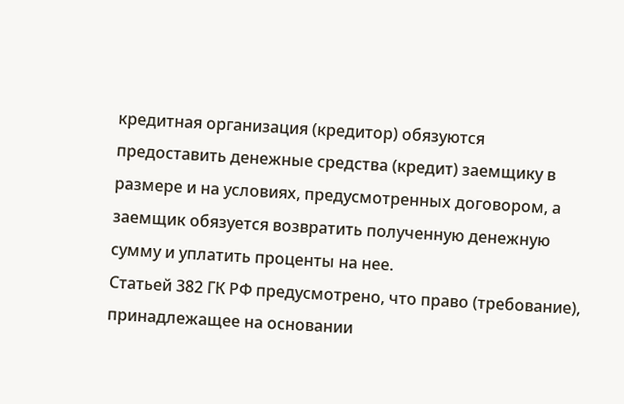кредитная организация (кредитор) обязуются предоставить денежные средства (кредит) заемщику в размере и на условиях, предусмотренных договором, а заемщик обязуется возвратить полученную денежную сумму и уплатить проценты на нее.
Статьей 382 ГК РФ предусмотрено, что право (требование), принадлежащее на основании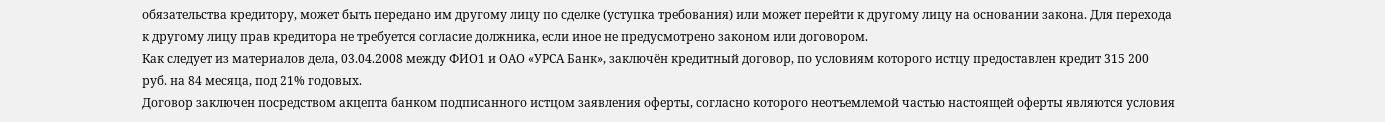обязательства кредитору, может быть передано им другому лицу по сделке (уступка требования) или может перейти к другому лицу на основании закона. Для перехода к другому лицу прав кредитора не требуется согласие должника, если иное не предусмотрено законом или договором.
Как следует из материалов дела, 03.04.2008 между ФИО1 и ОАО «УРСА Банк», заключён кредитный договор, по условиям которого истцу предоставлен кредит 315 200 руб. на 84 месяца, под 21% годовых.
Договор заключен посредством акцепта банком подписанного истцом заявления оферты, согласно которого неотъемлемой частью настоящей оферты являются условия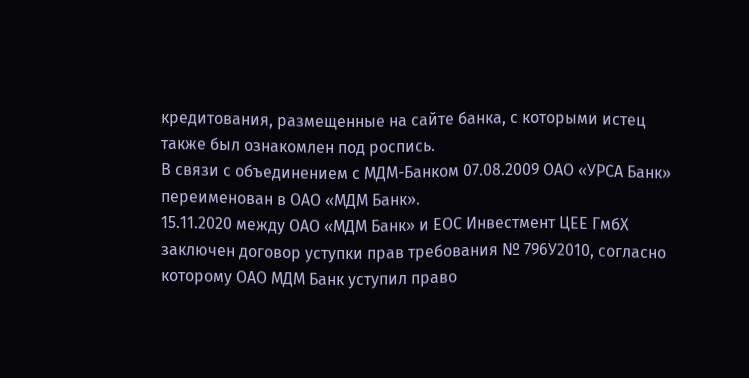кредитования, размещенные на сайте банка, с которыми истец также был ознакомлен под роспись.
В связи с объединением с МДМ-Банком 07.08.2009 ОАО «УРСА Банк» переименован в ОАО «МДМ Банк».
15.11.2020 между ОАО «МДМ Банк» и ЕОС Инвестмент ЦЕЕ ГмбХ заключен договор уступки прав требования № 796У2010, согласно которому ОАО МДМ Банк уступил право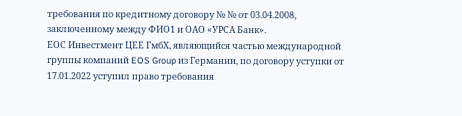требования по кредитному договору № № от 03.04.2008, заключенному между ФИО1 и ОАО «УРСА Банк».
ЕОС Инвестмент ЦЕЕ ГмбХ, являющийся частью международной группы компаний EOS Group из Германии, по договору уступки от 17.01.2022 уступил право требования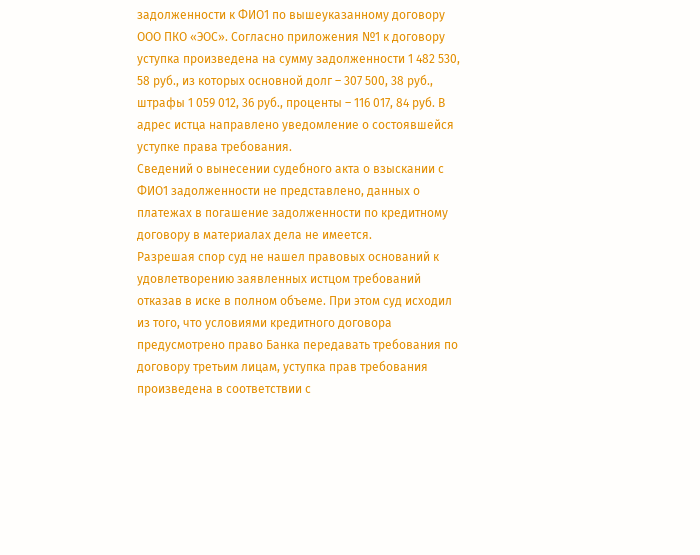задолженности к ФИО1 по вышеуказанному договору ООО ПКО «ЭОС». Согласно приложения №1 к договору уступка произведена на сумму задолженности 1 482 530, 58 руб., из которых основной долг – 307 500, 38 руб., штрафы 1 059 012, 36 руб., проценты – 116 017, 84 руб. В адрес истца направлено уведомление о состоявшейся уступке права требования.
Сведений о вынесении судебного акта о взыскании с ФИО1 задолженности не представлено, данных о платежах в погашение задолженности по кредитному договору в материалах дела не имеется.
Разрешая спор суд не нашел правовых оснований к удовлетворению заявленных истцом требований отказав в иске в полном объеме. При этом суд исходил из того, что условиями кредитного договора предусмотрено право Банка передавать требования по договору третьим лицам, уступка прав требования произведена в соответствии с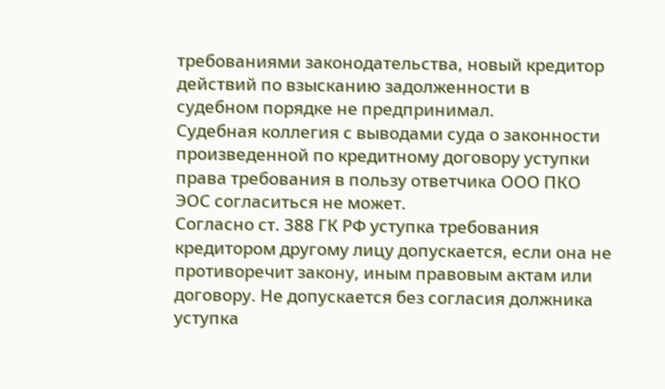требованиями законодательства, новый кредитор действий по взысканию задолженности в судебном порядке не предпринимал.
Судебная коллегия с выводами суда о законности произведенной по кредитному договору уступки права требования в пользу ответчика ООО ПКО ЭОС согласиться не может.
Согласно ст. 388 ГК РФ уступка требования кредитором другому лицу допускается, если она не противоречит закону, иным правовым актам или договору. Не допускается без согласия должника уступка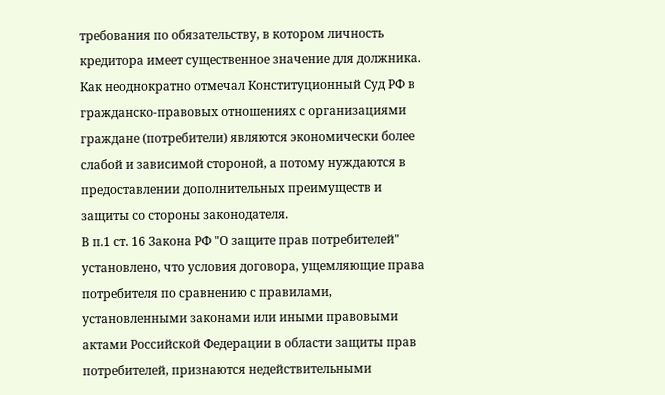требования по обязательству, в котором личность кредитора имеет существенное значение для должника.
Как неоднократно отмечал Конституционный Суд РФ в гражданско-правовых отношениях с организациями граждане (потребители) являются экономически более слабой и зависимой стороной, а потому нуждаются в предоставлении дополнительных преимуществ и защиты со стороны законодателя.
В п.1 ст. 16 Закона РФ "О защите прав потребителей" установлено, что условия договора, ущемляющие права потребителя по сравнению с правилами, установленными законами или иными правовыми актами Российской Федерации в области защиты прав потребителей, признаются недействительными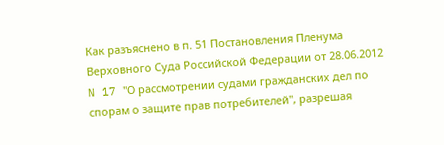Как разъяснено в п. 51 Постановления Пленума Верховного Суда Российской Федерации от 28.06.2012 N 17 "О рассмотрении судами гражданских дел по спорам о защите прав потребителей", разрешая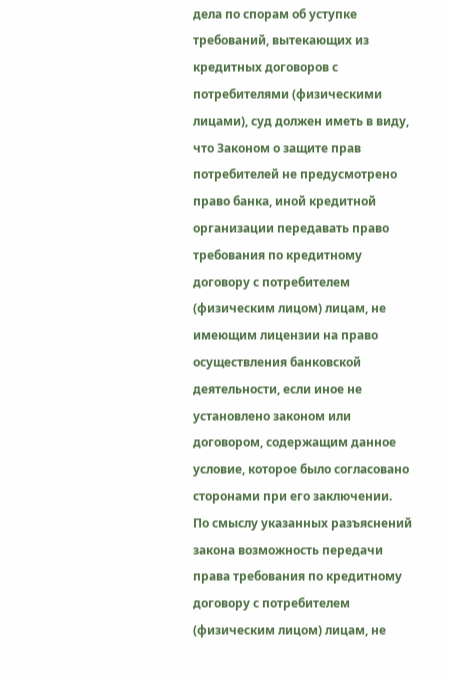дела по спорам об уступке требований, вытекающих из кредитных договоров с потребителями (физическими лицами), суд должен иметь в виду, что Законом о защите прав потребителей не предусмотрено право банка, иной кредитной организации передавать право требования по кредитному договору с потребителем (физическим лицом) лицам, не имеющим лицензии на право осуществления банковской деятельности, если иное не установлено законом или договором, содержащим данное условие, которое было согласовано сторонами при его заключении.
По смыслу указанных разъяснений закона возможность передачи права требования по кредитному договору с потребителем (физическим лицом) лицам, не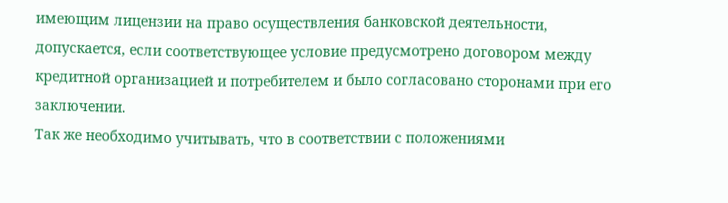имеющим лицензии на право осуществления банковской деятельности, допускается, если соответствующее условие предусмотрено договором между кредитной организацией и потребителем и было согласовано сторонами при его заключении.
Так же необходимо учитывать, что в соответствии с положениями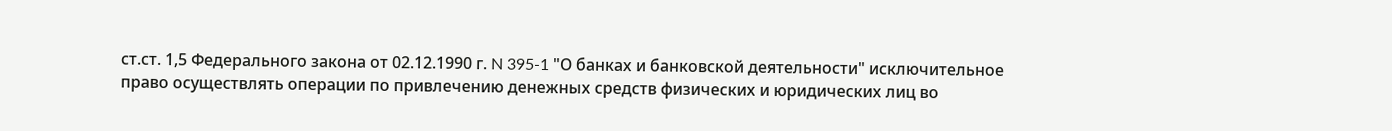ст.ст. 1,5 Федерального закона от 02.12.1990 г. N 395-1 "О банках и банковской деятельности" исключительное право осуществлять операции по привлечению денежных средств физических и юридических лиц во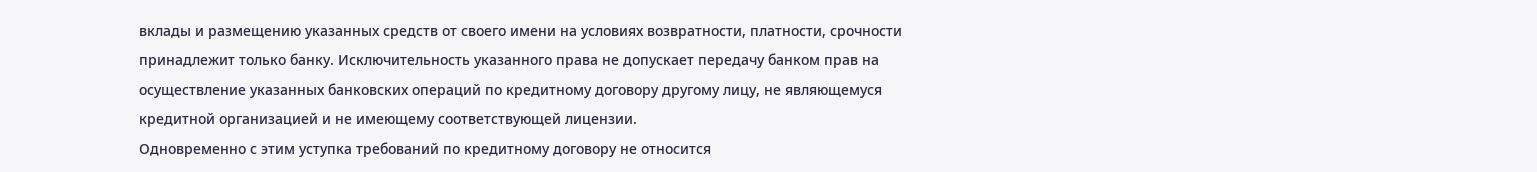вклады и размещению указанных средств от своего имени на условиях возвратности, платности, срочности принадлежит только банку. Исключительность указанного права не допускает передачу банком прав на осуществление указанных банковских операций по кредитному договору другому лицу, не являющемуся кредитной организацией и не имеющему соответствующей лицензии.
Одновременно с этим уступка требований по кредитному договору не относится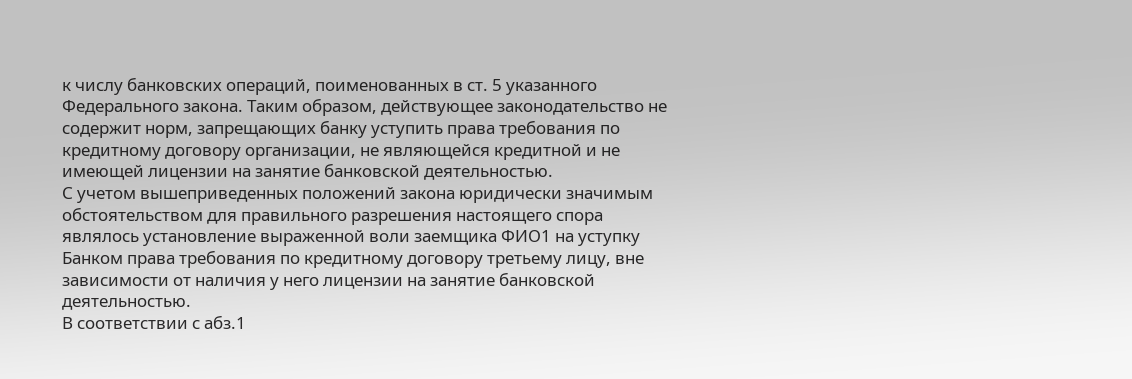к числу банковских операций, поименованных в ст. 5 указанного Федерального закона. Таким образом, действующее законодательство не содержит норм, запрещающих банку уступить права требования по кредитному договору организации, не являющейся кредитной и не имеющей лицензии на занятие банковской деятельностью.
С учетом вышеприведенных положений закона юридически значимым обстоятельством для правильного разрешения настоящего спора являлось установление выраженной воли заемщика ФИО1 на уступку Банком права требования по кредитному договору третьему лицу, вне зависимости от наличия у него лицензии на занятие банковской деятельностью.
В соответствии с абз.1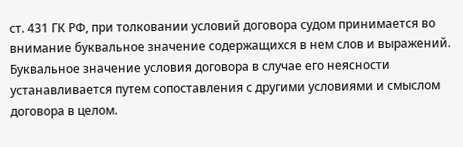ст. 431 ГК РФ, при толковании условий договора судом принимается во внимание буквальное значение содержащихся в нем слов и выражений. Буквальное значение условия договора в случае его неясности устанавливается путем сопоставления с другими условиями и смыслом договора в целом.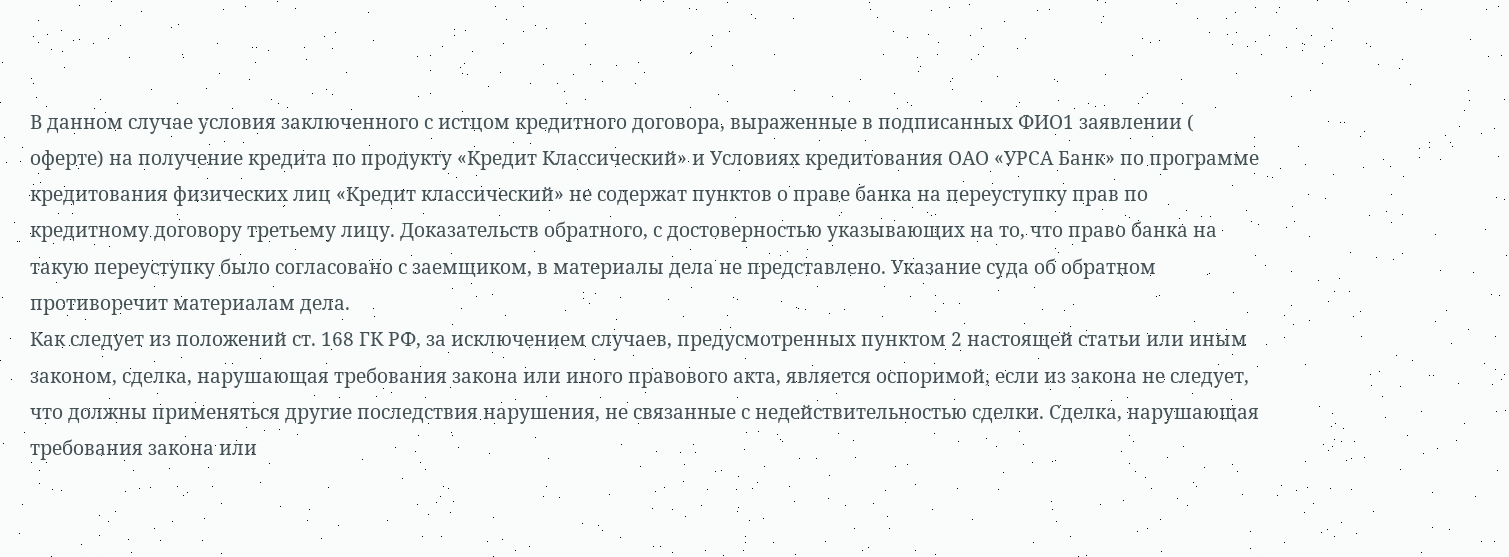В данном случае условия заключенного с истцом кредитного договора, выраженные в подписанных ФИО1 заявлении ( оферте) на получение кредита по продукту «Кредит Классический» и Условиях кредитования ОАО «УРСА Банк» по программе кредитования физических лиц «Кредит классический» не содержат пунктов о праве банка на переуступку прав по кредитному договору третьему лицу. Доказательств обратного, с достоверностью указывающих на то, что право банка на такую переуступку было согласовано с заемщиком, в материалы дела не представлено. Указание суда об обратном противоречит материалам дела.
Как следует из положений ст. 168 ГК РФ, за исключением случаев, предусмотренных пунктом 2 настоящей статьи или иным законом, сделка, нарушающая требования закона или иного правового акта, является оспоримой, если из закона не следует, что должны применяться другие последствия нарушения, не связанные с недействительностью сделки. Сделка, нарушающая требования закона или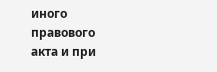иного правового акта и при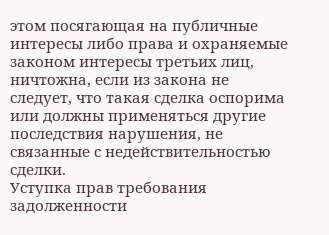этом посягающая на публичные интересы либо права и охраняемые законом интересы третьих лиц, ничтожна, если из закона не следует, что такая сделка оспорима или должны применяться другие последствия нарушения, не связанные с недействительностью сделки.
Уступка прав требования задолженности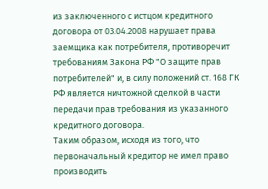из заключенного с истцом кредитного договора от 03.04.2008 нарушает права заемщика как потребителя, противоречит требованиям Закона РФ "О защите прав потребителей" и, в силу положений ст. 168 ГК РФ является ничтожной сделкой в части передачи прав требования из указанного кредитного договора.
Таким образом, исходя из того, что первоначальный кредитор не имел право производить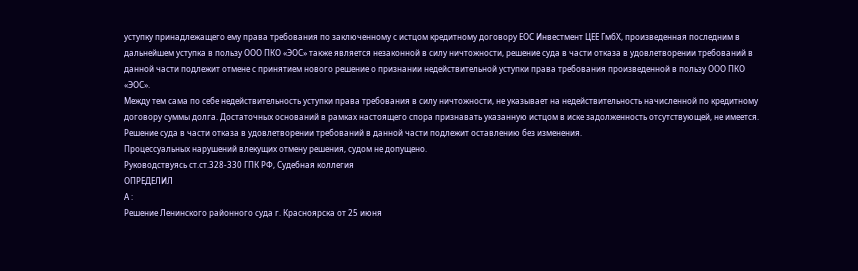уступку принадлежащего ему права требования по заключенному с истцом кредитному договору ЕОС Инвестмент ЦЕЕ ГмбХ, произведенная последним в дальнейшем уступка в пользу ООО ПКО «ЭОС» также является незаконной в силу ничтожности, решение суда в части отказа в удовлетворении требований в данной части подлежит отмене с принятием нового решение о признании недействительной уступки права требования произведенной в пользу ООО ПКО «ЭОС».
Между тем сама по себе недействительность уступки права требования в силу ничтожности, не указывает на недействительность начисленной по кредитному договору суммы долга. Достаточных оснований в рамках настоящего спора признавать указанную истцом в иске задолженность отсутствующей, не имеется. Решение суда в части отказа в удовлетворении требований в данной части подлежит оставлению без изменения.
Процессуальных нарушений влекущих отмену решения, судом не допущено.
Руководствуясь ст.ст.328-330 ГПК РФ, Судебная коллегия
ОПРЕДЕЛИЛ
А :
Решение Ленинского районного суда г. Красноярска от 25 июня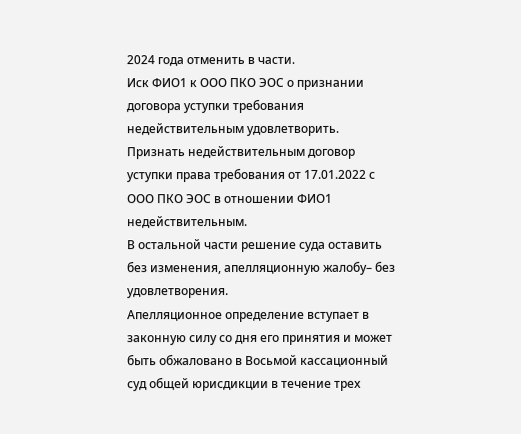2024 года отменить в части.
Иск ФИО1 к ООО ПКО ЭОС о признании договора уступки требования недействительным удовлетворить.
Признать недействительным договор уступки права требования от 17.01.2022 с ООО ПКО ЭОС в отношении ФИО1 недействительным.
В остальной части решение суда оставить без изменения, апелляционную жалобу– без удовлетворения.
Апелляционное определение вступает в законную силу со дня его принятия и может быть обжаловано в Восьмой кассационный суд общей юрисдикции в течение трех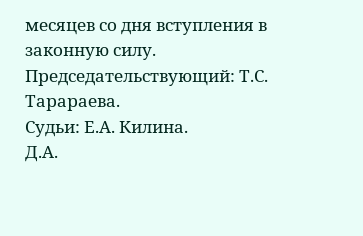месяцев со дня вступления в законную силу.
Председательствующий: Т.С. Тарараева.
Судьи: Е.А. Килина.
Д.А.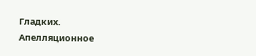Гладких.
Апелляционное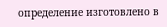определение изготовлено в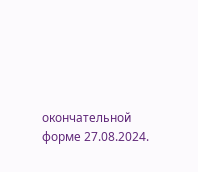окончательной форме 27.08.2024.